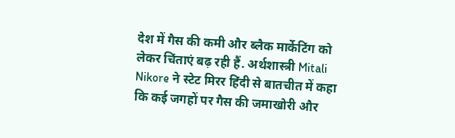देश में गैस की कमी और ब्लैक मार्केटिंग को लेकर चिंताएं बढ़ रही हैं. अर्थशास्त्री Mitali Nikore ने स्टेट मिरर हिंदी से बातचीत में कहा कि कई जगहों पर गैस की जमाखोरी और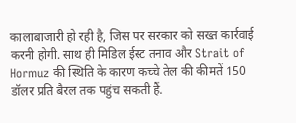कालाबाजारी हो रही है, जिस पर सरकार को सख्त कार्रवाई करनी होगी. साथ ही मिडिल ईस्ट तनाव और Strait of Hormuz की स्थिति के कारण कच्चे तेल की कीमतें 150 डॉलर प्रति बैरल तक पहुंच सकती हैं.